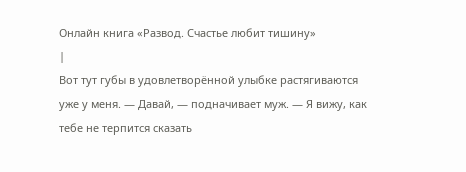Онлайн книга «Развод. Счастье любит тишину»
|
Вот тут губы в удовлетворённой улыбке растягиваются уже у меня. — Давай, — подначивает муж. — Я вижу, как тебе не терпится сказать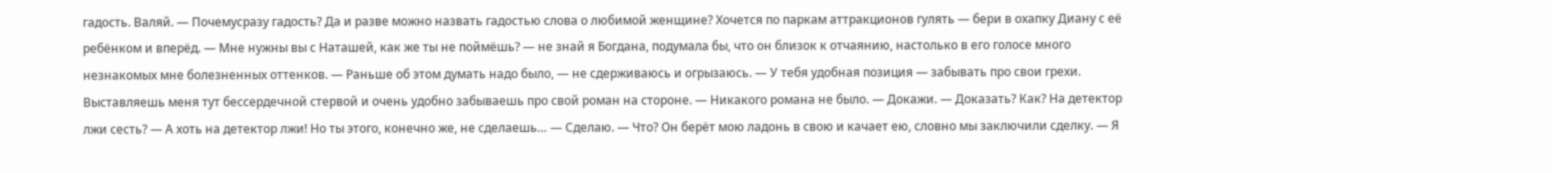гадость. Валяй. — Почемусразу гадость? Да и разве можно назвать гадостью слова о любимой женщине? Хочется по паркам аттракционов гулять — бери в охапку Диану с её ребёнком и вперёд. — Мне нужны вы с Наташей, как же ты не поймёшь? — не знай я Богдана, подумала бы, что он близок к отчаянию, настолько в его голосе много незнакомых мне болезненных оттенков. — Раньше об этом думать надо было, — не сдерживаюсь и огрызаюсь. — У тебя удобная позиция — забывать про свои грехи. Выставляешь меня тут бессердечной стервой и очень удобно забываешь про свой роман на стороне. — Никакого романа не было. — Докажи. — Доказать? Как? На детектор лжи сесть? — А хоть на детектор лжи! Но ты этого, конечно же, не сделаешь… — Сделаю. — Что? Он берёт мою ладонь в свою и качает ею, словно мы заключили сделку. — Я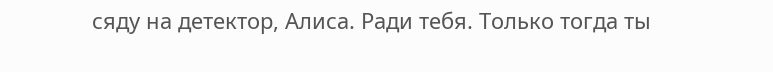сяду на детектор, Алиса. Ради тебя. Только тогда ты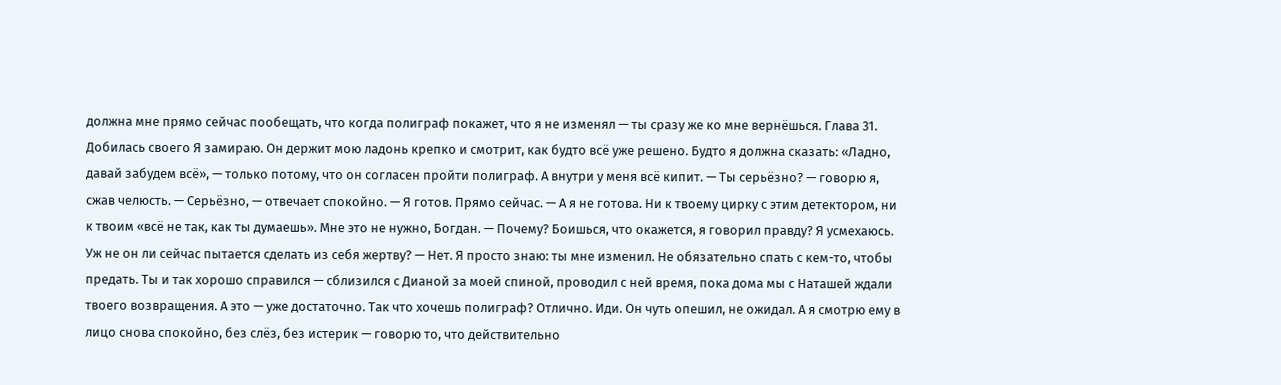должна мне прямо сейчас пообещать, что когда полиграф покажет, что я не изменял — ты сразу же ко мне вернёшься. Глава 31. Добилась своего Я замираю. Он держит мою ладонь крепко и смотрит, как будто всё уже решено. Будто я должна сказать: «Ладно, давай забудем всё», — только потому, что он согласен пройти полиграф. А внутри у меня всё кипит. — Ты серьёзно? — говорю я, сжав челюсть. — Серьёзно, — отвечает спокойно. — Я готов. Прямо сейчас. — А я не готова. Ни к твоему цирку с этим детектором, ни к твоим «всё не так, как ты думаешь». Мне это не нужно, Богдан. — Почему? Боишься, что окажется, я говорил правду? Я усмехаюсь. Уж не он ли сейчас пытается сделать из себя жертву? — Нет. Я просто знаю: ты мне изменил. Не обязательно спать с кем-то, чтобы предать. Ты и так хорошо справился — сблизился с Дианой за моей спиной, проводил с ней время, пока дома мы с Наташей ждали твоего возвращения. А это — уже достаточно. Так что хочешь полиграф? Отлично. Иди. Он чуть опешил, не ожидал. А я смотрю ему в лицо снова спокойно, без слёз, без истерик — говорю то, что действительно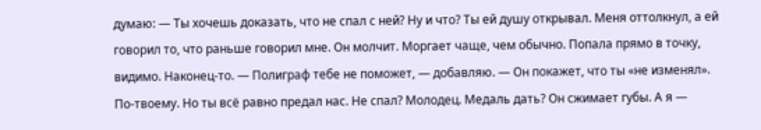думаю: — Ты хочешь доказать, что не спал с ней? Ну и что? Ты ей душу открывал. Меня оттолкнул, а ей говорил то, что раньше говорил мне. Он молчит. Моргает чаще, чем обычно. Попала прямо в точку, видимо. Наконец-то. — Полиграф тебе не поможет, — добавляю. — Он покажет, что ты «не изменял». По-твоему. Но ты всё равно предал нас. Не спал? Молодец. Медаль дать? Он сжимает губы. А я —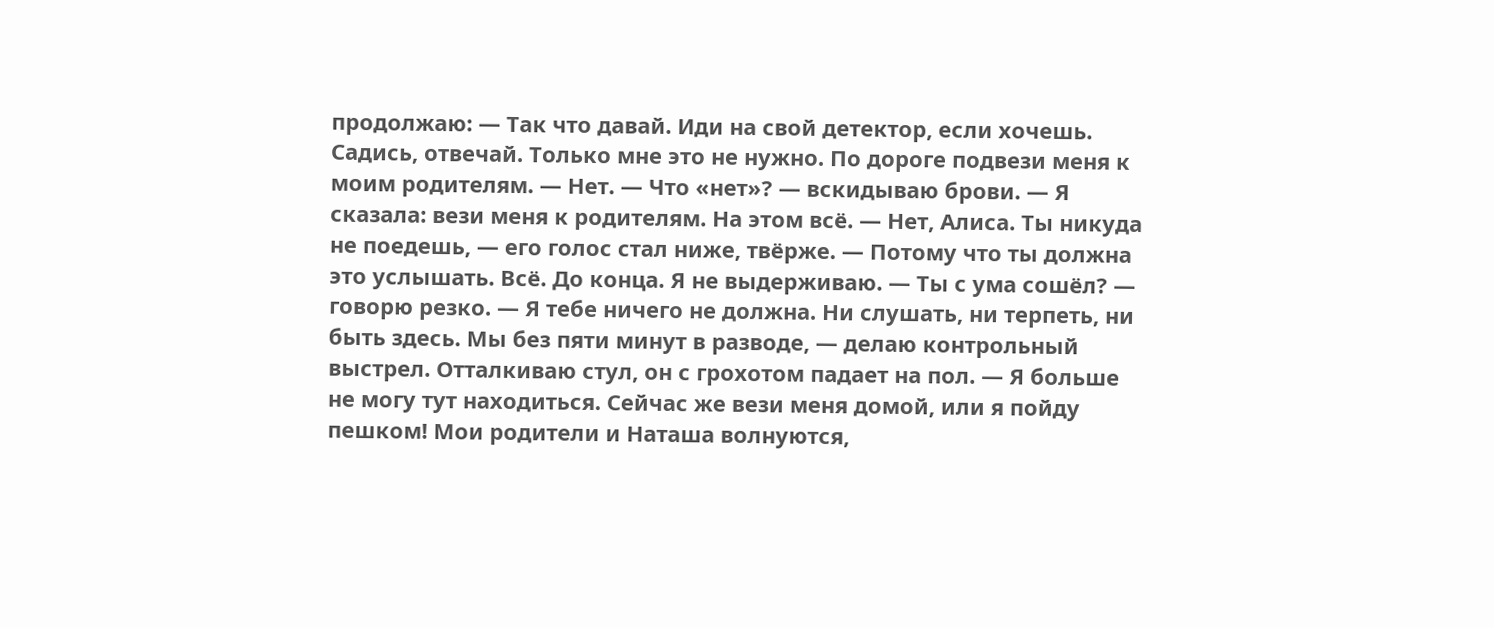продолжаю: — Так что давай. Иди на свой детектор, если хочешь. Садись, отвечай. Только мне это не нужно. По дороге подвези меня к моим родителям. — Нет. — Что «нет»? — вскидываю брови. — Я сказала: вези меня к родителям. На этом всё. — Нет, Алиса. Ты никуда не поедешь, — его голос стал ниже, твёрже. — Потому что ты должна это услышать. Всё. До конца. Я не выдерживаю. — Ты с ума сошёл? — говорю резко. — Я тебе ничего не должна. Ни слушать, ни терпеть, ни быть здесь. Мы без пяти минут в разводе, — делаю контрольный выстрел. Отталкиваю стул, он с грохотом падает на пол. — Я больше не могу тут находиться. Сейчас же вези меня домой, или я пойду пешком! Мои родители и Наташа волнуются,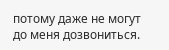потому даже не могут до меня дозвониться.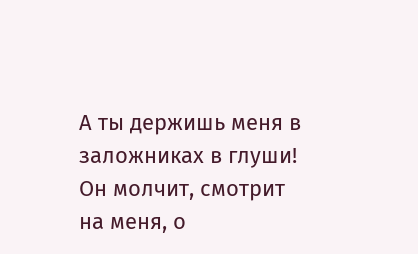А ты держишь меня в заложниках в глуши! Он молчит, смотрит на меня, о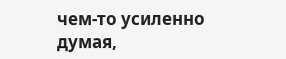чем-то усиленно думая,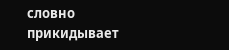словно прикидывает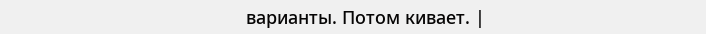варианты. Потом кивает. |